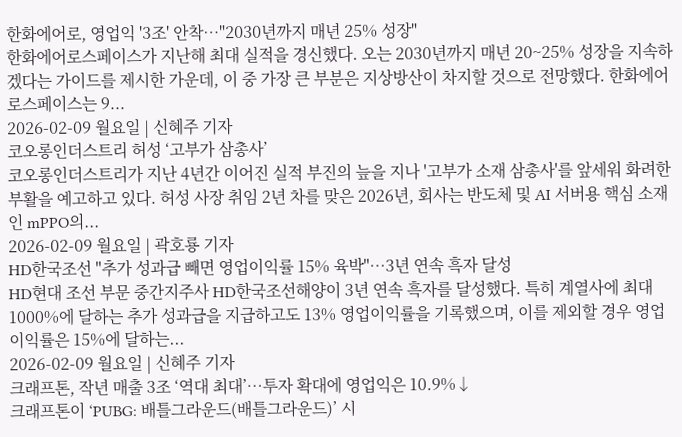한화에어로, 영업익 '3조' 안착…"2030년까지 매년 25% 성장"
한화에어로스페이스가 지난해 최대 실적을 경신했다. 오는 2030년까지 매년 20~25% 성장을 지속하겠다는 가이드를 제시한 가운데, 이 중 가장 큰 부분은 지상방산이 차지할 것으로 전망했다. 한화에어로스페이스는 9...
2026-02-09 월요일 | 신혜주 기자
코오롱인더스트리 허성 ‘고부가 삼총사’
코오롱인더스트리가 지난 4년간 이어진 실적 부진의 늪을 지나 '고부가 소재 삼총사'를 앞세워 화려한 부활을 예고하고 있다. 허성 사장 취임 2년 차를 맞은 2026년, 회사는 반도체 및 AI 서버용 핵심 소재인 mPPO의...
2026-02-09 월요일 | 곽호룡 기자
HD한국조선 "추가 성과급 빼면 영업이익률 15% 육박"…3년 연속 흑자 달성
HD현대 조선 부문 중간지주사 HD한국조선해양이 3년 연속 흑자를 달성했다. 특히 계열사에 최대 1000%에 달하는 추가 성과급을 지급하고도 13% 영업이익률을 기록했으며, 이를 제외할 경우 영업이익률은 15%에 달하는...
2026-02-09 월요일 | 신혜주 기자
크래프톤, 작년 매출 3조 ‘역대 최대’…투자 확대에 영업익은 10.9%↓
크래프톤이 ‘PUBG: 배틀그라운드(배틀그라운드)’ 시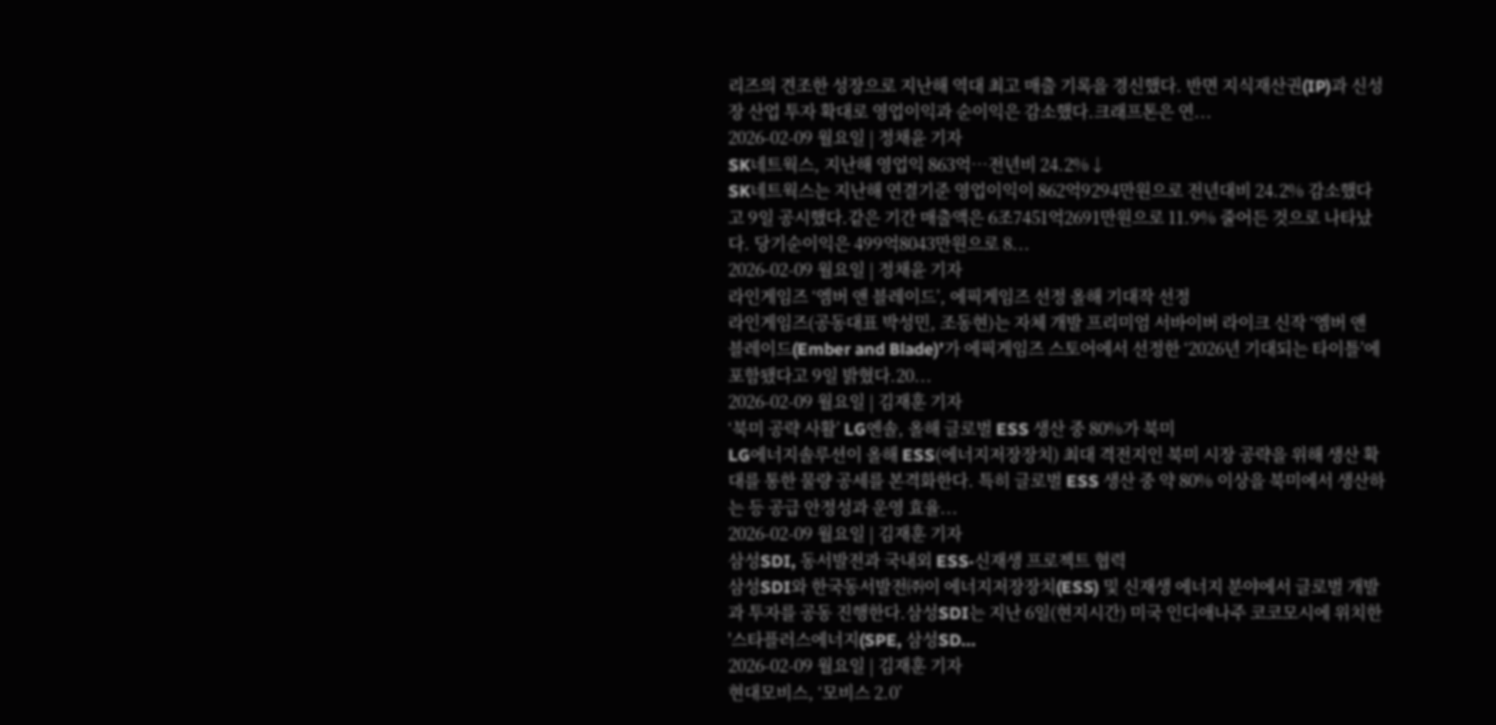리즈의 견조한 성장으로 지난해 역대 최고 매출 기록을 경신했다. 반면 지식재산권(IP)과 신성장 산업 투자 확대로 영업이익과 순이익은 감소했다.크래프톤은 연...
2026-02-09 월요일 | 정채윤 기자
SK네트웍스, 지난해 영업익 863억…전년비 24.2%↓
SK네트웍스는 지난해 연결기준 영업이익이 862억9294만원으로 전년대비 24.2% 감소했다고 9일 공시했다.같은 기간 매출액은 6조7451억2691만원으로 11.9% 줄어든 것으로 나타났다. 당기순이익은 499억8043만원으로 8...
2026-02-09 월요일 | 정채윤 기자
라인게임즈 ‘엠버 앤 블레이드’, 에픽게임즈 선정 올해 기대작 선정
라인게임즈(공동대표 박성민, 조동현)는 자체 개발 프리미엄 서바이버 라이크 신작 ‘엠버 앤 블레이드(Ember and Blade)’가 에픽게임즈 스토어에서 선정한 ‘2026년 기대되는 타이틀’에 포함됐다고 9일 밝혔다.20...
2026-02-09 월요일 | 김재훈 기자
‘북미 공략 사활’ LG엔솔, 올해 글로벌 ESS 생산 중 80%가 북미
LG에너지솔루션이 올해 ESS(에너지저장장치) 최대 격전지인 북미 시장 공략을 위해 생산 확대를 통한 물량 공세를 본격화한다. 특히 글로벌 ESS 생산 중 약 80% 이상을 북미에서 생산하는 등 공급 안정성과 운영 효율...
2026-02-09 월요일 | 김재훈 기자
삼성SDI, 동서발전과 국내외 ESS·신재생 프로젝트 협력
삼성SDI와 한국동서발전㈜이 에너지저장장치(ESS) 및 신재생 에너지 분야에서 글로벌 개발과 투자를 공동 진행한다.삼성SDI는 지난 6일(현지시간) 미국 인디애나주 코코모시에 위치한 '스타플러스에너지(SPE, 삼성SD...
2026-02-09 월요일 | 김재훈 기자
현대모비스, ‘모비스 2.0’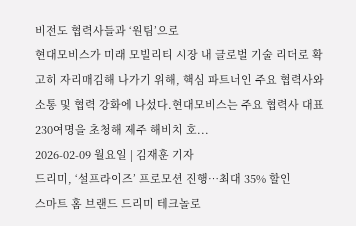비전도 협력사들과 ‘원팀’으로
현대모비스가 미래 모빌리티 시장 내 글로벌 기술 리더로 확고히 자리매김해 나가기 위해, 핵심 파트너인 주요 협력사와 소통 및 협력 강화에 나섰다.현대모비스는 주요 협력사 대표 230여명을 초청해 제주 해비치 호...
2026-02-09 월요일 | 김재훈 기자
드리미, ‘설프라이즈’ 프로모션 진행…최대 35% 할인
스마트 홈 브랜드 드리미 테크놀로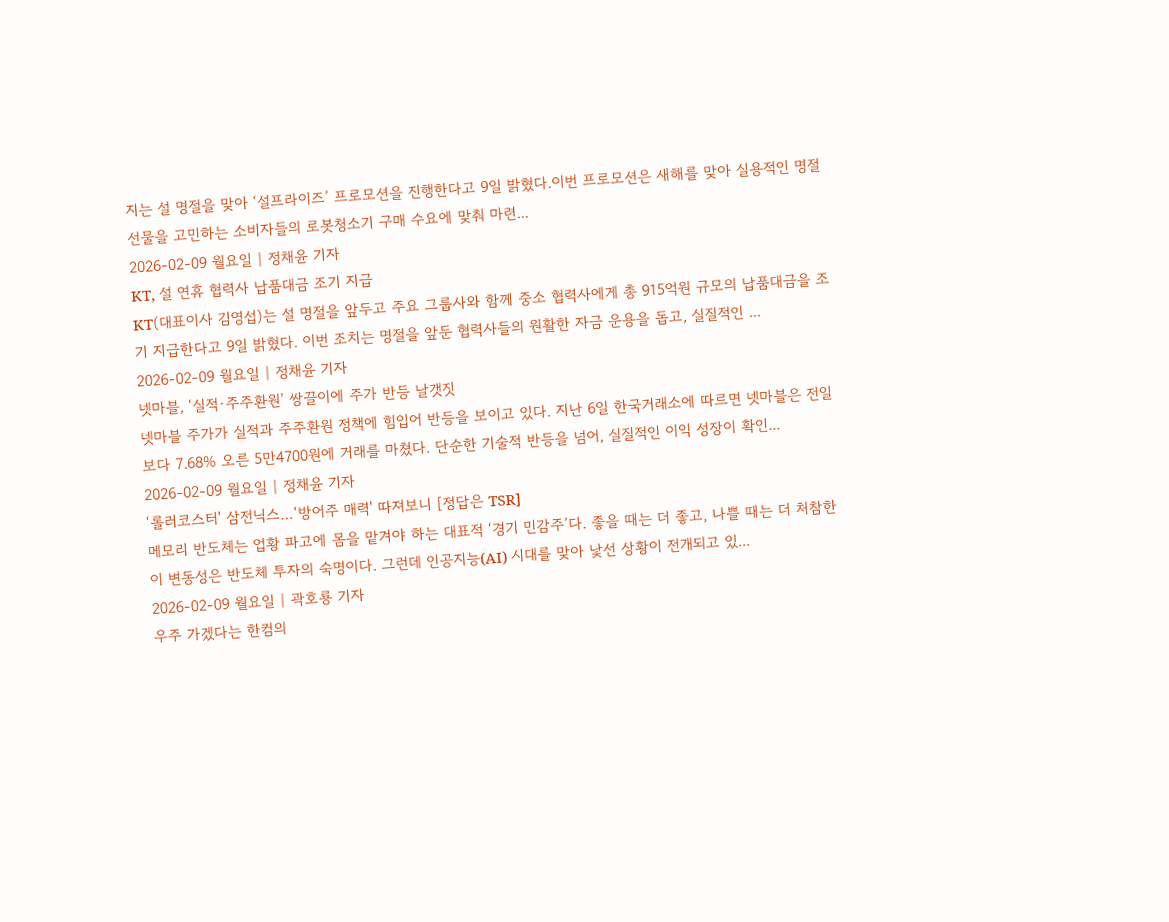지는 설 명절을 맞아 ‘설프라이즈’ 프로모션을 진행한다고 9일 밝혔다.이번 프로모션은 새해를 맞아 실용적인 명절 선물을 고민하는 소비자들의 로봇청소기 구매 수요에 맞춰 마련...
2026-02-09 월요일 | 정채윤 기자
KT, 설 연휴 협력사 납품대금 조기 지급
KT(대표이사 김영섭)는 설 명절을 앞두고 주요 그룹사와 함께 중소 협력사에게 총 915억원 규모의 납품대금을 조기 지급한다고 9일 밝혔다. 이번 조치는 명절을 앞둔 협력사들의 원활한 자금 운용을 돕고, 실질적인 ...
2026-02-09 월요일 | 정채윤 기자
넷마블, ‘실적·주주환원’ 쌍끌이에 주가 반등 날갯짓
넷마블 주가가 실적과 주주환원 정책에 힘입어 반등을 보이고 있다. 지난 6일 한국거래소에 따르면 넷마블은 전일보다 7.68% 오른 5만4700원에 거래를 마쳤다. 단순한 기술적 반등을 넘어, 실질적인 이익 성장이 확인...
2026-02-09 월요일 | 정채윤 기자
‘롤러코스터' 삼전닉스…‘방어주 매력' 따져보니 [정답은 TSR]
메모리 반도체는 업황 파고에 몸을 맡겨야 하는 대표적 ‘경기 민감주’다. 좋을 때는 더 좋고, 나쁠 때는 더 처참한 이 변동성은 반도체 투자의 숙명이다. 그런데 인공지능(AI) 시대를 맞아 낯선 상황이 전개되고 있...
2026-02-09 월요일 | 곽호룡 기자
우주 가겠다는 한컴의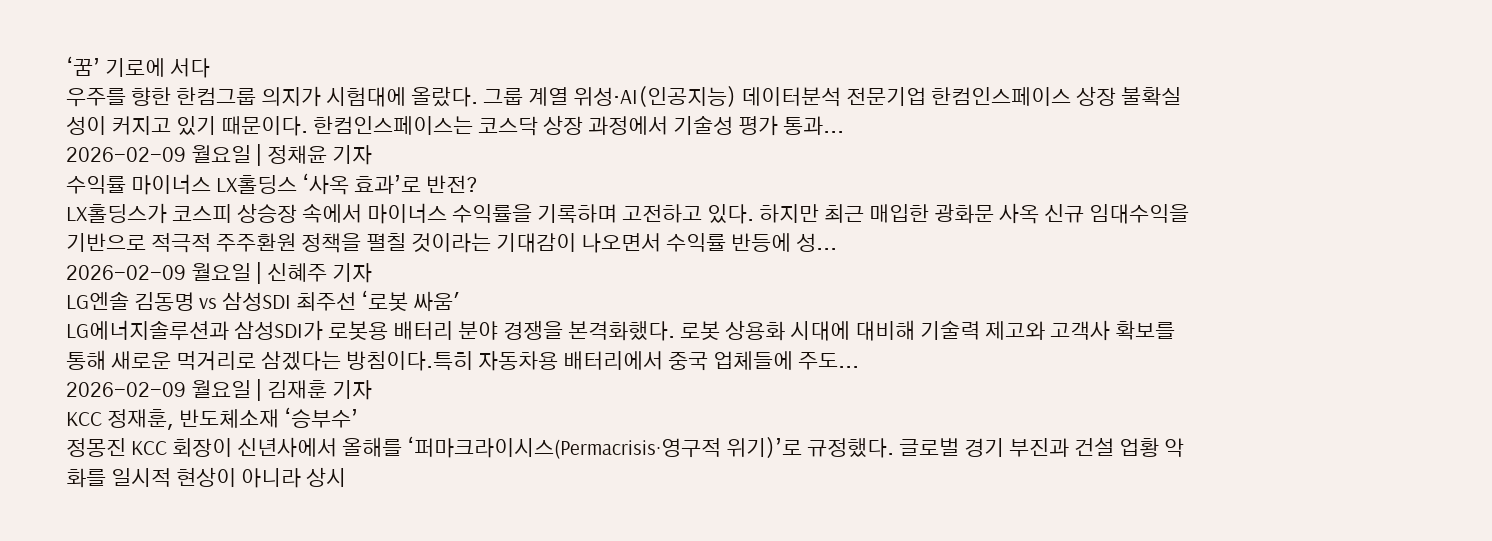‘꿈’ 기로에 서다
우주를 향한 한컴그룹 의지가 시험대에 올랐다. 그룹 계열 위성·AI(인공지능) 데이터분석 전문기업 한컴인스페이스 상장 불확실성이 커지고 있기 때문이다. 한컴인스페이스는 코스닥 상장 과정에서 기술성 평가 통과...
2026-02-09 월요일 | 정채윤 기자
수익률 마이너스 LX홀딩스 ‘사옥 효과’로 반전?
LX홀딩스가 코스피 상승장 속에서 마이너스 수익률을 기록하며 고전하고 있다. 하지만 최근 매입한 광화문 사옥 신규 임대수익을 기반으로 적극적 주주환원 정책을 펼칠 것이라는 기대감이 나오면서 수익률 반등에 성...
2026-02-09 월요일 | 신혜주 기자
LG엔솔 김동명 vs 삼성SDI 최주선 ‘로봇 싸움'
LG에너지솔루션과 삼성SDI가 로봇용 배터리 분야 경쟁을 본격화했다. 로봇 상용화 시대에 대비해 기술력 제고와 고객사 확보를 통해 새로운 먹거리로 삼겠다는 방침이다.특히 자동차용 배터리에서 중국 업체들에 주도...
2026-02-09 월요일 | 김재훈 기자
KCC 정재훈, 반도체소재 ‘승부수’
정몽진 KCC 회장이 신년사에서 올해를 ‘퍼마크라이시스(Permacrisis·영구적 위기)’로 규정했다. 글로벌 경기 부진과 건설 업황 악화를 일시적 현상이 아니라 상시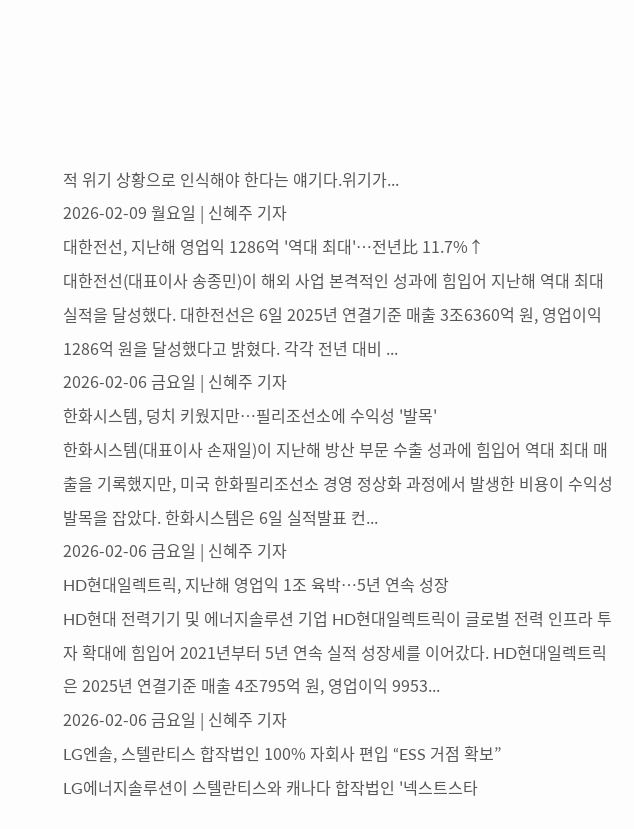적 위기 상황으로 인식해야 한다는 얘기다.위기가...
2026-02-09 월요일 | 신혜주 기자
대한전선, 지난해 영업익 1286억 '역대 최대'…전년比 11.7%↑
대한전선(대표이사 송종민)이 해외 사업 본격적인 성과에 힘입어 지난해 역대 최대 실적을 달성했다. 대한전선은 6일 2025년 연결기준 매출 3조6360억 원, 영업이익 1286억 원을 달성했다고 밝혔다. 각각 전년 대비 ...
2026-02-06 금요일 | 신혜주 기자
한화시스템, 덩치 키웠지만…필리조선소에 수익성 '발목'
한화시스템(대표이사 손재일)이 지난해 방산 부문 수출 성과에 힘입어 역대 최대 매출을 기록했지만, 미국 한화필리조선소 경영 정상화 과정에서 발생한 비용이 수익성 발목을 잡았다. 한화시스템은 6일 실적발표 컨...
2026-02-06 금요일 | 신혜주 기자
HD현대일렉트릭, 지난해 영업익 1조 육박…5년 연속 성장
HD현대 전력기기 및 에너지솔루션 기업 HD현대일렉트릭이 글로벌 전력 인프라 투자 확대에 힘입어 2021년부터 5년 연속 실적 성장세를 이어갔다. HD현대일렉트릭은 2025년 연결기준 매출 4조795억 원, 영업이익 9953...
2026-02-06 금요일 | 신혜주 기자
LG엔솔, 스텔란티스 합작법인 100% 자회사 편입 “ESS 거점 확보”
LG에너지솔루션이 스텔란티스와 캐나다 합작법인 '넥스트스타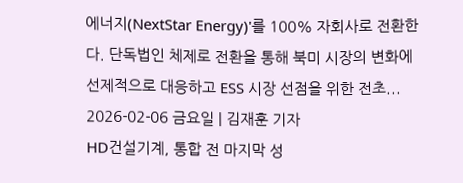에너지(NextStar Energy)'를 100% 자회사로 전환한다. 단독법인 체제로 전환을 통해 북미 시장의 변화에 선제적으로 대응하고 ESS 시장 선점을 위한 전초...
2026-02-06 금요일 | 김재훈 기자
HD건설기계, 통합 전 마지막 성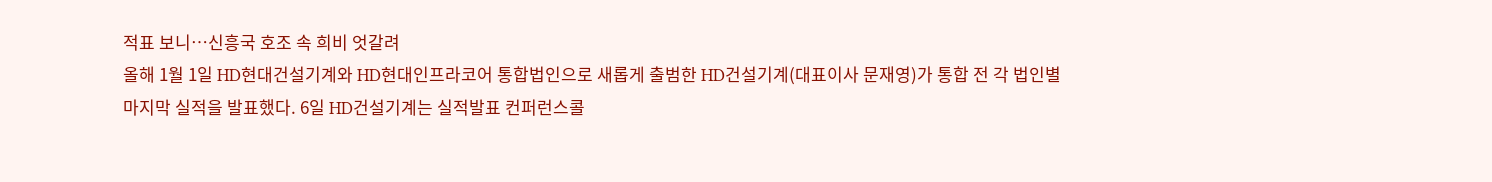적표 보니…신흥국 호조 속 희비 엇갈려
올해 1월 1일 HD현대건설기계와 HD현대인프라코어 통합법인으로 새롭게 출범한 HD건설기계(대표이사 문재영)가 통합 전 각 법인별 마지막 실적을 발표했다. 6일 HD건설기계는 실적발표 컨퍼런스콜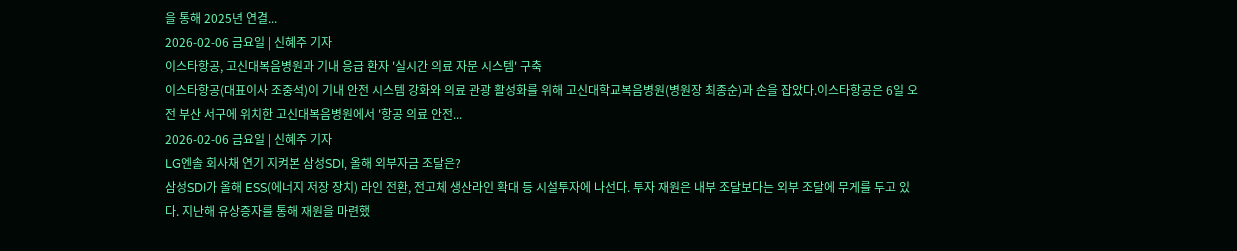을 통해 2025년 연결...
2026-02-06 금요일 | 신혜주 기자
이스타항공, 고신대복음병원과 기내 응급 환자 '실시간 의료 자문 시스템' 구축
이스타항공(대표이사 조중석)이 기내 안전 시스템 강화와 의료 관광 활성화를 위해 고신대학교복음병원(병원장 최종순)과 손을 잡았다.이스타항공은 6일 오전 부산 서구에 위치한 고신대복음병원에서 '항공 의료 안전...
2026-02-06 금요일 | 신혜주 기자
LG엔솔 회사채 연기 지켜본 삼성SDI, 올해 외부자금 조달은?
삼성SDI가 올해 ESS(에너지 저장 장치) 라인 전환, 전고체 생산라인 확대 등 시설투자에 나선다. 투자 재원은 내부 조달보다는 외부 조달에 무게를 두고 있다. 지난해 유상증자를 통해 재원을 마련했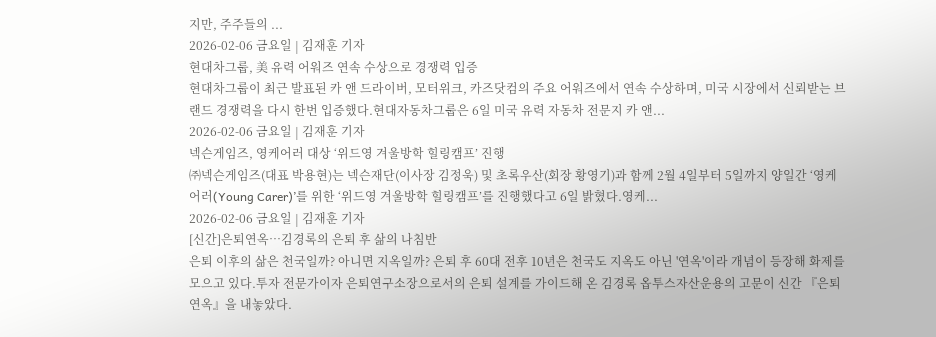지만, 주주들의 ...
2026-02-06 금요일 | 김재훈 기자
현대차그룹, 美 유력 어워즈 연속 수상으로 경쟁력 입증
현대차그룹이 최근 발표된 카 앤 드라이버, 모터위크, 카즈닷컴의 주요 어워즈에서 연속 수상하며, 미국 시장에서 신뢰받는 브랜드 경쟁력을 다시 한번 입증했다.현대자동차그룹은 6일 미국 유력 자동차 전문지 카 앤...
2026-02-06 금요일 | 김재훈 기자
넥슨게임즈, 영케어러 대상 ‘위드영 겨울방학 힐링캠프’ 진행
㈜넥슨게임즈(대표 박용현)는 넥슨재단(이사장 김정욱) 및 초록우산(회장 황영기)과 함께 2월 4일부터 5일까지 양일간 ‘영케어러(Young Carer)’를 위한 ‘위드영 겨울방학 힐링캠프’를 진행했다고 6일 밝혔다.영케...
2026-02-06 금요일 | 김재훈 기자
[신간]은퇴연옥…김경록의 은퇴 후 삶의 나침반
은퇴 이후의 삶은 천국일까? 아니면 지옥일까? 은퇴 후 60대 전후 10년은 천국도 지옥도 아닌 '연옥'이라 개념이 등장해 화제를 모으고 있다.투자 전문가이자 은퇴연구소장으로서의 은퇴 설계를 가이드해 온 김경록 옵투스자산운용의 고문이 신간 『은퇴연옥』을 내놓았다.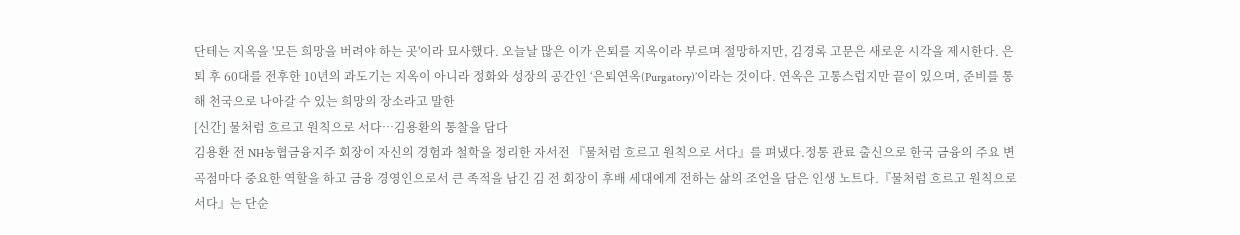단테는 지옥을 '모든 희망을 버려야 하는 곳'이라 묘사했다. 오늘날 많은 이가 은퇴를 지옥이라 부르며 절망하지만, 김경록 고문은 새로운 시각을 제시한다. 은퇴 후 60대를 전후한 10년의 과도기는 지옥이 아니라 정화와 성장의 공간인 ‘은퇴연옥(Purgatory)’이라는 것이다. 연옥은 고통스럽지만 끝이 있으며, 준비를 통해 천국으로 나아갈 수 있는 희망의 장소라고 말한
[신간] 물처럼 흐르고 원칙으로 서다…김용환의 통찰을 담다
김용환 전 NH농협금융지주 회장이 자신의 경험과 철학을 정리한 자서전 『물처럼 흐르고 원칙으로 서다』를 펴냈다.정통 관료 출신으로 한국 금융의 주요 변곡점마다 중요한 역할을 하고 금융 경영인으로서 큰 족적을 남긴 김 전 회장이 후배 세대에게 전하는 삶의 조언을 담은 인생 노트다.『물처럼 흐르고 원칙으로 서다』는 단순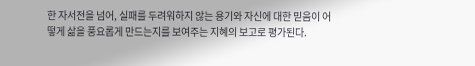한 자서전을 넘어, 실패를 두려워하지 않는 용기와 자신에 대한 믿음이 어떻게 삶을 풍요롭게 만드는지를 보여주는 지혜의 보고로 평가된다.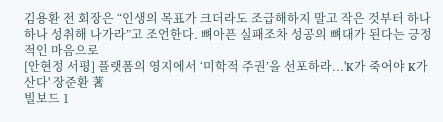김용환 전 회장은 “인생의 목표가 크더라도 조급해하지 말고 작은 것부터 하나 하나 성취해 나가라”고 조언한다. 뼈아픈 실패조차 성공의 뼈대가 된다는 긍정적인 마음으로
[안현정 서평] 플랫폼의 영지에서 ‘미학적 주권’을 선포하라...'K가 죽어야 K가 산다' 장준환 著
빌보드 1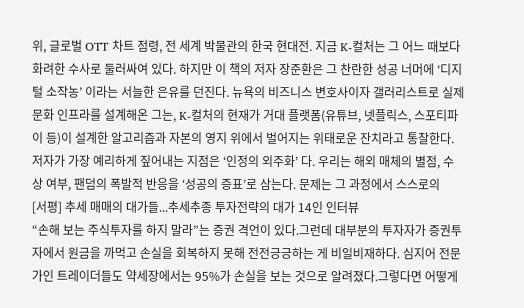위, 글로벌 OTT 차트 점령, 전 세계 박물관의 한국 현대전. 지금 K-컬처는 그 어느 때보다 화려한 수사로 둘러싸여 있다. 하지만 이 책의 저자 장준환은 그 찬란한 성공 너머에 ‘디지털 소작농’ 이라는 서늘한 은유를 던진다. 뉴욕의 비즈니스 변호사이자 갤러리스트로 실제 문화 인프라를 설계해온 그는, K-컬처의 현재가 거대 플랫폼(유튜브, 넷플릭스, 스포티파이 등)이 설계한 알고리즘과 자본의 영지 위에서 벌어지는 위태로운 잔치라고 통찰한다.저자가 가장 예리하게 짚어내는 지점은 ‘인정의 외주화’ 다. 우리는 해외 매체의 별점, 수상 여부, 팬덤의 폭발적 반응을 ‘성공의 증표’로 삼는다. 문제는 그 과정에서 스스로의
[서평] 추세 매매의 대가들...추세추종 투자전략의 대가 14인 인터뷰
“손해 보는 주식투자를 하지 말라”는 증권 격언이 있다.그런데 대부분의 투자자가 증권투자에서 원금을 까먹고 손실을 회복하지 못해 전전긍긍하는 게 비일비재하다. 심지어 전문가인 트레이더들도 약세장에서는 95%가 손실을 보는 것으로 알려졌다.그렇다면 어떻게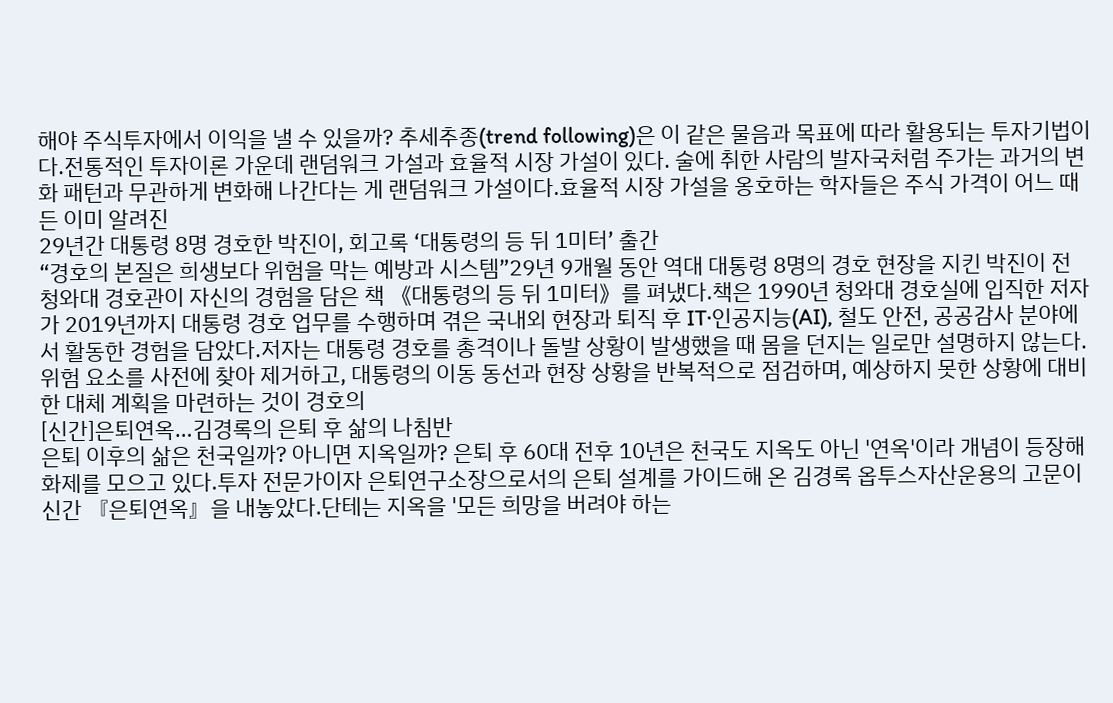해야 주식투자에서 이익을 낼 수 있을까? 추세추종(trend following)은 이 같은 물음과 목표에 따라 활용되는 투자기법이다.전통적인 투자이론 가운데 랜덤워크 가설과 효율적 시장 가설이 있다. 술에 취한 사람의 발자국처럼 주가는 과거의 변화 패턴과 무관하게 변화해 나간다는 게 랜덤워크 가설이다.효율적 시장 가설을 옹호하는 학자들은 주식 가격이 어느 때든 이미 알려진
29년간 대통령 8명 경호한 박진이, 회고록 ‘대통령의 등 뒤 1미터’ 출간
“경호의 본질은 희생보다 위험을 막는 예방과 시스템”29년 9개월 동안 역대 대통령 8명의 경호 현장을 지킨 박진이 전 청와대 경호관이 자신의 경험을 담은 책 《대통령의 등 뒤 1미터》를 펴냈다.책은 1990년 청와대 경호실에 입직한 저자가 2019년까지 대통령 경호 업무를 수행하며 겪은 국내외 현장과 퇴직 후 IT·인공지능(AI), 철도 안전, 공공감사 분야에서 활동한 경험을 담았다.저자는 대통령 경호를 총격이나 돌발 상황이 발생했을 때 몸을 던지는 일로만 설명하지 않는다. 위험 요소를 사전에 찾아 제거하고, 대통령의 이동 동선과 현장 상황을 반복적으로 점검하며, 예상하지 못한 상황에 대비한 대체 계획을 마련하는 것이 경호의
[신간]은퇴연옥…김경록의 은퇴 후 삶의 나침반
은퇴 이후의 삶은 천국일까? 아니면 지옥일까? 은퇴 후 60대 전후 10년은 천국도 지옥도 아닌 '연옥'이라 개념이 등장해 화제를 모으고 있다.투자 전문가이자 은퇴연구소장으로서의 은퇴 설계를 가이드해 온 김경록 옵투스자산운용의 고문이 신간 『은퇴연옥』을 내놓았다.단테는 지옥을 '모든 희망을 버려야 하는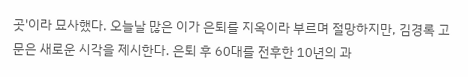곳'이라 묘사했다. 오늘날 많은 이가 은퇴를 지옥이라 부르며 절망하지만, 김경록 고문은 새로운 시각을 제시한다. 은퇴 후 60대를 전후한 10년의 과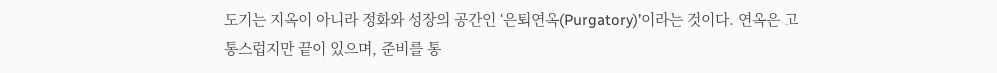도기는 지옥이 아니라 정화와 성장의 공간인 ‘은퇴연옥(Purgatory)’이라는 것이다. 연옥은 고통스럽지만 끝이 있으며, 준비를 통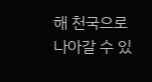해 천국으로 나아갈 수 있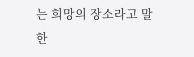는 희망의 장소라고 말한